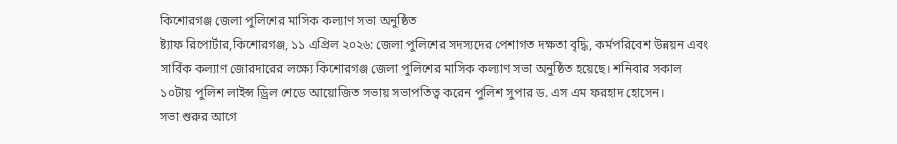কিশোরগঞ্জ জেলা পুলিশের মাসিক কল্যাণ সভা অনুষ্ঠিত
ষ্ট্যাফ রিপোর্টার,কিশোরগঞ্জ, ১১ এপ্রিল ২০২৬: জেলা পুলিশের সদস্যদের পেশাগত দক্ষতা বৃদ্ধি, কর্মপরিবেশ উন্নয়ন এবং সার্বিক কল্যাণ জোরদারের লক্ষ্যে কিশোরগঞ্জ জেলা পুলিশের মাসিক কল্যাণ সভা অনুষ্ঠিত হয়েছে। শনিবার সকাল ১০টায় পুলিশ লাইন্স ড্রিল শেডে আয়োজিত সভায় সভাপতিত্ব করেন পুলিশ সুপার ড. এস এম ফরহাদ হোসেন।
সভা শুরুর আগে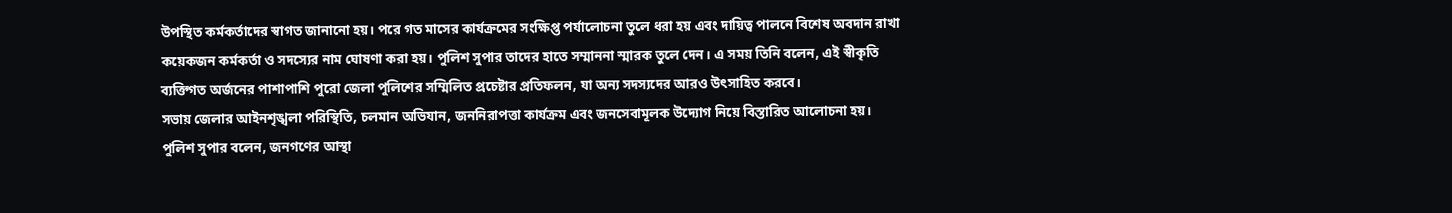উপস্থিত কর্মকর্তাদের স্বাগত জানানো হয়। পরে গত মাসের কার্যক্রমের সংক্ষিপ্ত পর্যালোচনা তুলে ধরা হয় এবং দায়িত্ব পালনে বিশেষ অবদান রাখা কয়েকজন কর্মকর্তা ও সদস্যের নাম ঘোষণা করা হয়। পুলিশ সুপার তাদের হাতে সম্মাননা স্মারক তুলে দেন। এ সময় তিনি বলেন, এই স্বীকৃতি ব্যক্তিগত অর্জনের পাশাপাশি পুরো জেলা পুলিশের সম্মিলিত প্রচেষ্টার প্রতিফলন, যা অন্য সদস্যদের আরও উৎসাহিত করবে।
সভায় জেলার আইনশৃঙ্খলা পরিস্থিতি, চলমান অভিযান, জননিরাপত্তা কার্যক্রম এবং জনসেবামূলক উদ্যোগ নিয়ে বিস্তারিত আলোচনা হয়। পুলিশ সুপার বলেন, জনগণের আস্থা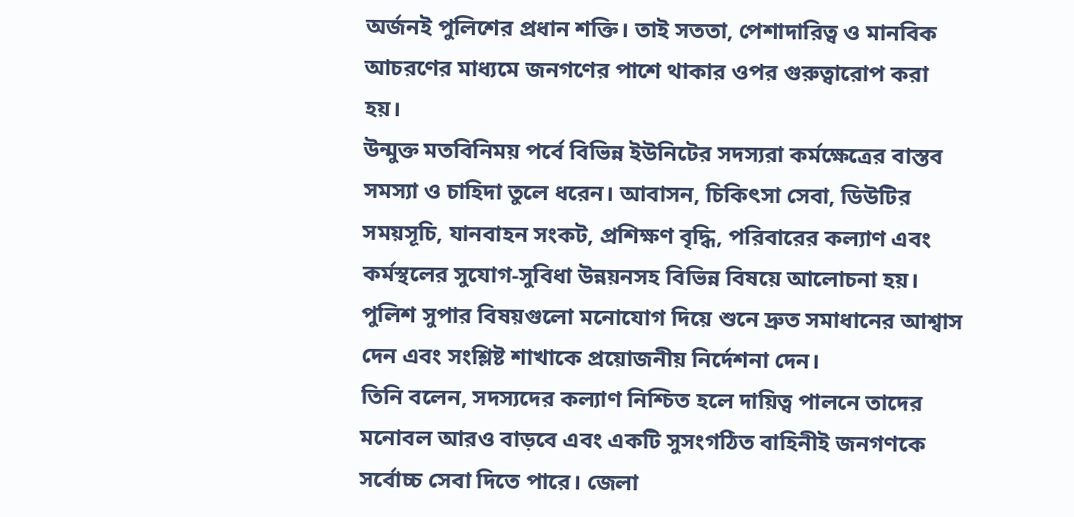অর্জনই পুলিশের প্রধান শক্তি। তাই সততা, পেশাদারিত্ব ও মানবিক আচরণের মাধ্যমে জনগণের পাশে থাকার ওপর গুরুত্বারোপ করা হয়।
উন্মুক্ত মতবিনিময় পর্বে বিভিন্ন ইউনিটের সদস্যরা কর্মক্ষেত্রের বাস্তব সমস্যা ও চাহিদা তুলে ধরেন। আবাসন, চিকিৎসা সেবা, ডিউটির সময়সূচি, যানবাহন সংকট, প্রশিক্ষণ বৃদ্ধি, পরিবারের কল্যাণ এবং কর্মস্থলের সুযোগ-সুবিধা উন্নয়নসহ বিভিন্ন বিষয়ে আলোচনা হয়। পুলিশ সুপার বিষয়গুলো মনোযোগ দিয়ে শুনে দ্রুত সমাধানের আশ্বাস দেন এবং সংশ্লিষ্ট শাখাকে প্রয়োজনীয় নির্দেশনা দেন।
তিনি বলেন, সদস্যদের কল্যাণ নিশ্চিত হলে দায়িত্ব পালনে তাদের মনোবল আরও বাড়বে এবং একটি সুসংগঠিত বাহিনীই জনগণকে সর্বোচ্চ সেবা দিতে পারে। জেলা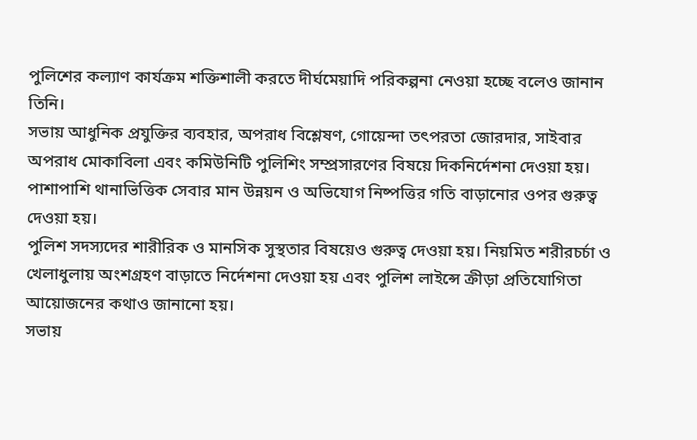পুলিশের কল্যাণ কার্যক্রম শক্তিশালী করতে দীর্ঘমেয়াদি পরিকল্পনা নেওয়া হচ্ছে বলেও জানান তিনি।
সভায় আধুনিক প্রযুক্তির ব্যবহার, অপরাধ বিশ্লেষণ, গোয়েন্দা তৎপরতা জোরদার, সাইবার অপরাধ মোকাবিলা এবং কমিউনিটি পুলিশিং সম্প্রসারণের বিষয়ে দিকনির্দেশনা দেওয়া হয়। পাশাপাশি থানাভিত্তিক সেবার মান উন্নয়ন ও অভিযোগ নিষ্পত্তির গতি বাড়ানোর ওপর গুরুত্ব দেওয়া হয়।
পুলিশ সদস্যদের শারীরিক ও মানসিক সুস্থতার বিষয়েও গুরুত্ব দেওয়া হয়। নিয়মিত শরীরচর্চা ও খেলাধুলায় অংশগ্রহণ বাড়াতে নির্দেশনা দেওয়া হয় এবং পুলিশ লাইন্সে ক্রীড়া প্রতিযোগিতা আয়োজনের কথাও জানানো হয়।
সভায়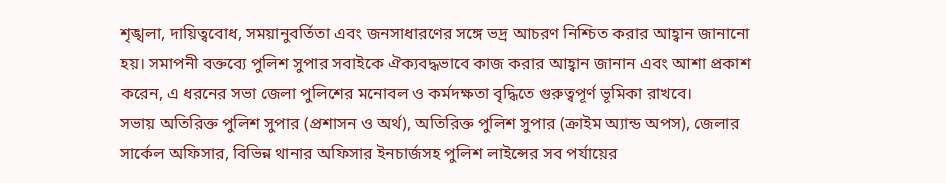শৃঙ্খলা, দায়িত্ববোধ, সময়ানুবর্তিতা এবং জনসাধারণের সঙ্গে ভদ্র আচরণ নিশ্চিত করার আহ্বান জানানো হয়। সমাপনী বক্তব্যে পুলিশ সুপার সবাইকে ঐক্যবদ্ধভাবে কাজ করার আহ্বান জানান এবং আশা প্রকাশ করেন, এ ধরনের সভা জেলা পুলিশের মনোবল ও কর্মদক্ষতা বৃদ্ধিতে গুরুত্বপূর্ণ ভূমিকা রাখবে।
সভায় অতিরিক্ত পুলিশ সুপার (প্রশাসন ও অর্থ), অতিরিক্ত পুলিশ সুপার (ক্রাইম অ্যান্ড অপস), জেলার সার্কেল অফিসার, বিভিন্ন থানার অফিসার ইনচার্জসহ পুলিশ লাইন্সের সব পর্যায়ের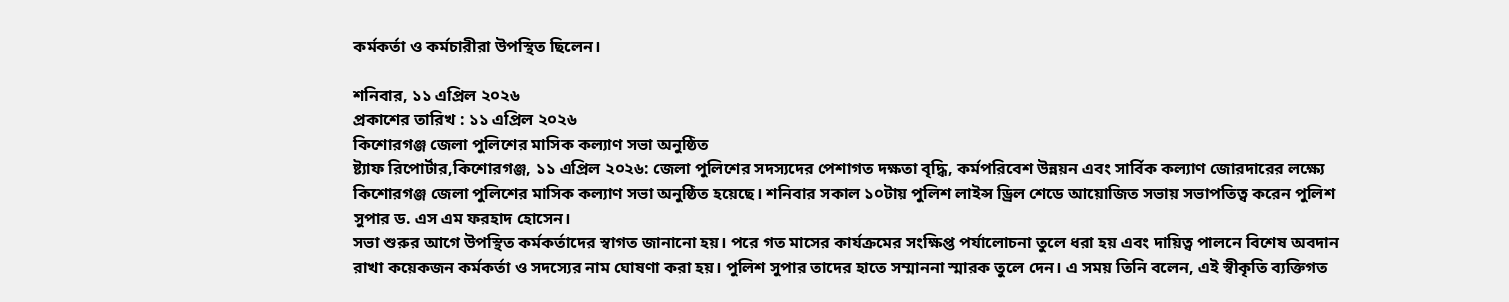কর্মকর্তা ও কর্মচারীরা উপস্থিত ছিলেন।

শনিবার, ১১ এপ্রিল ২০২৬
প্রকাশের তারিখ : ১১ এপ্রিল ২০২৬
কিশোরগঞ্জ জেলা পুলিশের মাসিক কল্যাণ সভা অনুষ্ঠিত
ষ্ট্যাফ রিপোর্টার,কিশোরগঞ্জ, ১১ এপ্রিল ২০২৬: জেলা পুলিশের সদস্যদের পেশাগত দক্ষতা বৃদ্ধি, কর্মপরিবেশ উন্নয়ন এবং সার্বিক কল্যাণ জোরদারের লক্ষ্যে কিশোরগঞ্জ জেলা পুলিশের মাসিক কল্যাণ সভা অনুষ্ঠিত হয়েছে। শনিবার সকাল ১০টায় পুলিশ লাইন্স ড্রিল শেডে আয়োজিত সভায় সভাপতিত্ব করেন পুলিশ সুপার ড. এস এম ফরহাদ হোসেন।
সভা শুরুর আগে উপস্থিত কর্মকর্তাদের স্বাগত জানানো হয়। পরে গত মাসের কার্যক্রমের সংক্ষিপ্ত পর্যালোচনা তুলে ধরা হয় এবং দায়িত্ব পালনে বিশেষ অবদান রাখা কয়েকজন কর্মকর্তা ও সদস্যের নাম ঘোষণা করা হয়। পুলিশ সুপার তাদের হাতে সম্মাননা স্মারক তুলে দেন। এ সময় তিনি বলেন, এই স্বীকৃতি ব্যক্তিগত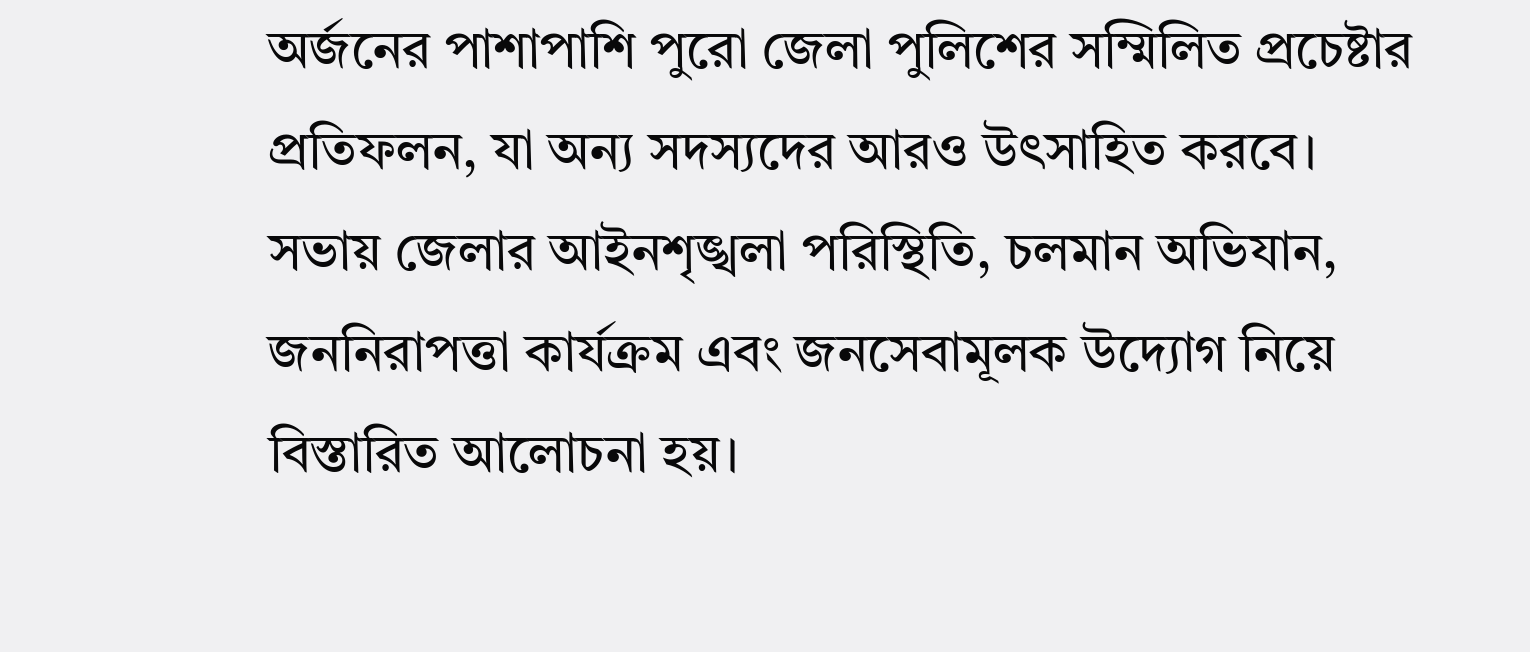অর্জনের পাশাপাশি পুরো জেলা পুলিশের সম্মিলিত প্রচেষ্টার প্রতিফলন, যা অন্য সদস্যদের আরও উৎসাহিত করবে।
সভায় জেলার আইনশৃঙ্খলা পরিস্থিতি, চলমান অভিযান, জননিরাপত্তা কার্যক্রম এবং জনসেবামূলক উদ্যোগ নিয়ে বিস্তারিত আলোচনা হয়।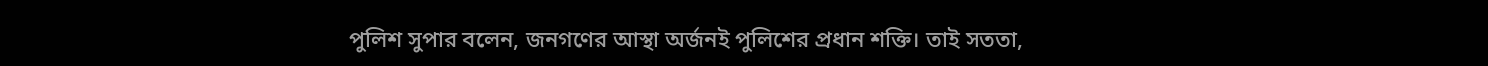পুলিশ সুপার বলেন, জনগণের আস্থা অর্জনই পুলিশের প্রধান শক্তি। তাই সততা,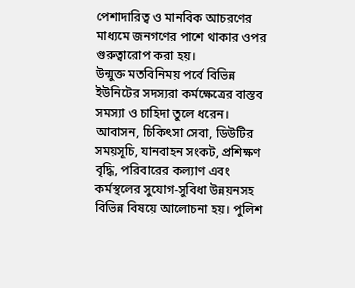পেশাদারিত্ব ও মানবিক আচরণের মাধ্যমে জনগণের পাশে থাকার ওপর গুরুত্বারোপ করা হয়।
উন্মুক্ত মতবিনিময় পর্বে বিভিন্ন ইউনিটের সদস্যরা কর্মক্ষেত্রের বাস্তব সমস্যা ও চাহিদা তুলে ধরেন। আবাসন, চিকিৎসা সেবা, ডিউটির সময়সূচি, যানবাহন সংকট, প্রশিক্ষণ বৃদ্ধি, পরিবারের কল্যাণ এবং কর্মস্থলের সুযোগ-সুবিধা উন্নয়নসহ বিভিন্ন বিষয়ে আলোচনা হয়। পুলিশ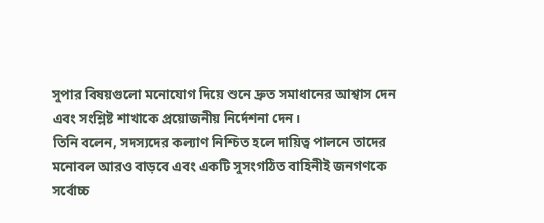সুপার বিষয়গুলো মনোযোগ দিয়ে শুনে দ্রুত সমাধানের আশ্বাস দেন এবং সংশ্লিষ্ট শাখাকে প্রয়োজনীয় নির্দেশনা দেন।
তিনি বলেন, সদস্যদের কল্যাণ নিশ্চিত হলে দায়িত্ব পালনে তাদের মনোবল আরও বাড়বে এবং একটি সুসংগঠিত বাহিনীই জনগণকে সর্বোচ্চ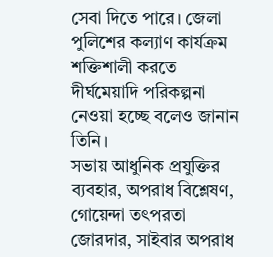সেবা দিতে পারে। জেলা পুলিশের কল্যাণ কার্যক্রম শক্তিশালী করতে দীর্ঘমেয়াদি পরিকল্পনা নেওয়া হচ্ছে বলেও জানান তিনি।
সভায় আধুনিক প্রযুক্তির ব্যবহার, অপরাধ বিশ্লেষণ, গোয়েন্দা তৎপরতা জোরদার, সাইবার অপরাধ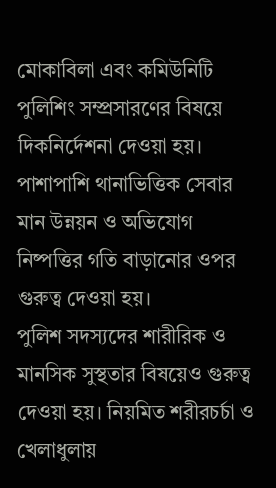মোকাবিলা এবং কমিউনিটি পুলিশিং সম্প্রসারণের বিষয়ে দিকনির্দেশনা দেওয়া হয়। পাশাপাশি থানাভিত্তিক সেবার মান উন্নয়ন ও অভিযোগ নিষ্পত্তির গতি বাড়ানোর ওপর গুরুত্ব দেওয়া হয়।
পুলিশ সদস্যদের শারীরিক ও মানসিক সুস্থতার বিষয়েও গুরুত্ব দেওয়া হয়। নিয়মিত শরীরচর্চা ও খেলাধুলায়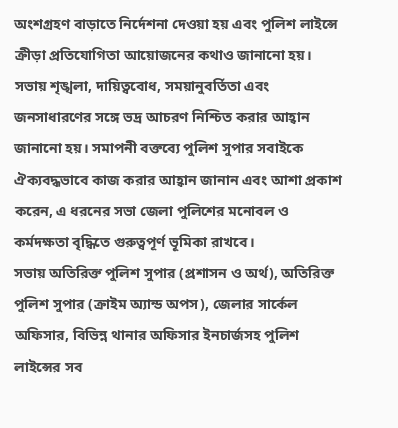অংশগ্রহণ বাড়াতে নির্দেশনা দেওয়া হয় এবং পুলিশ লাইন্সে ক্রীড়া প্রতিযোগিতা আয়োজনের কথাও জানানো হয়।
সভায় শৃঙ্খলা, দায়িত্ববোধ, সময়ানুবর্তিতা এবং জনসাধারণের সঙ্গে ভদ্র আচরণ নিশ্চিত করার আহ্বান জানানো হয়। সমাপনী বক্তব্যে পুলিশ সুপার সবাইকে ঐক্যবদ্ধভাবে কাজ করার আহ্বান জানান এবং আশা প্রকাশ করেন, এ ধরনের সভা জেলা পুলিশের মনোবল ও কর্মদক্ষতা বৃদ্ধিতে গুরুত্বপূর্ণ ভূমিকা রাখবে।
সভায় অতিরিক্ত পুলিশ সুপার (প্রশাসন ও অর্থ), অতিরিক্ত পুলিশ সুপার (ক্রাইম অ্যান্ড অপস), জেলার সার্কেল অফিসার, বিভিন্ন থানার অফিসার ইনচার্জসহ পুলিশ লাইন্সের সব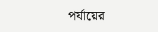পর্যায়ের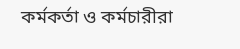কর্মকর্তা ও কর্মচারীরা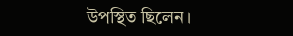উপস্থিত ছিলেন।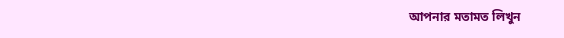আপনার মতামত লিখুন